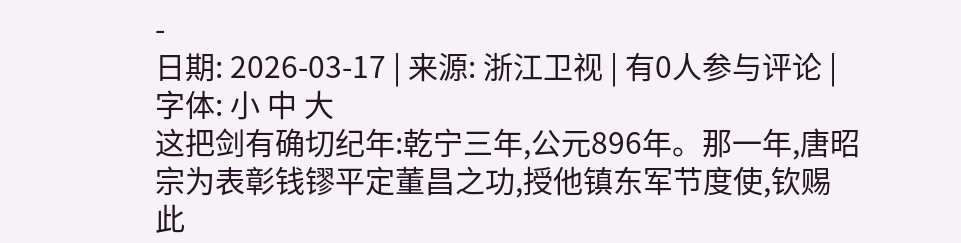-
日期: 2026-03-17 | 来源: 浙江卫视 | 有0人参与评论 | 字体: 小 中 大
这把剑有确切纪年:乾宁三年,公元896年。那一年,唐昭宗为表彰钱镠平定董昌之功,授他镇东军节度使,钦赐此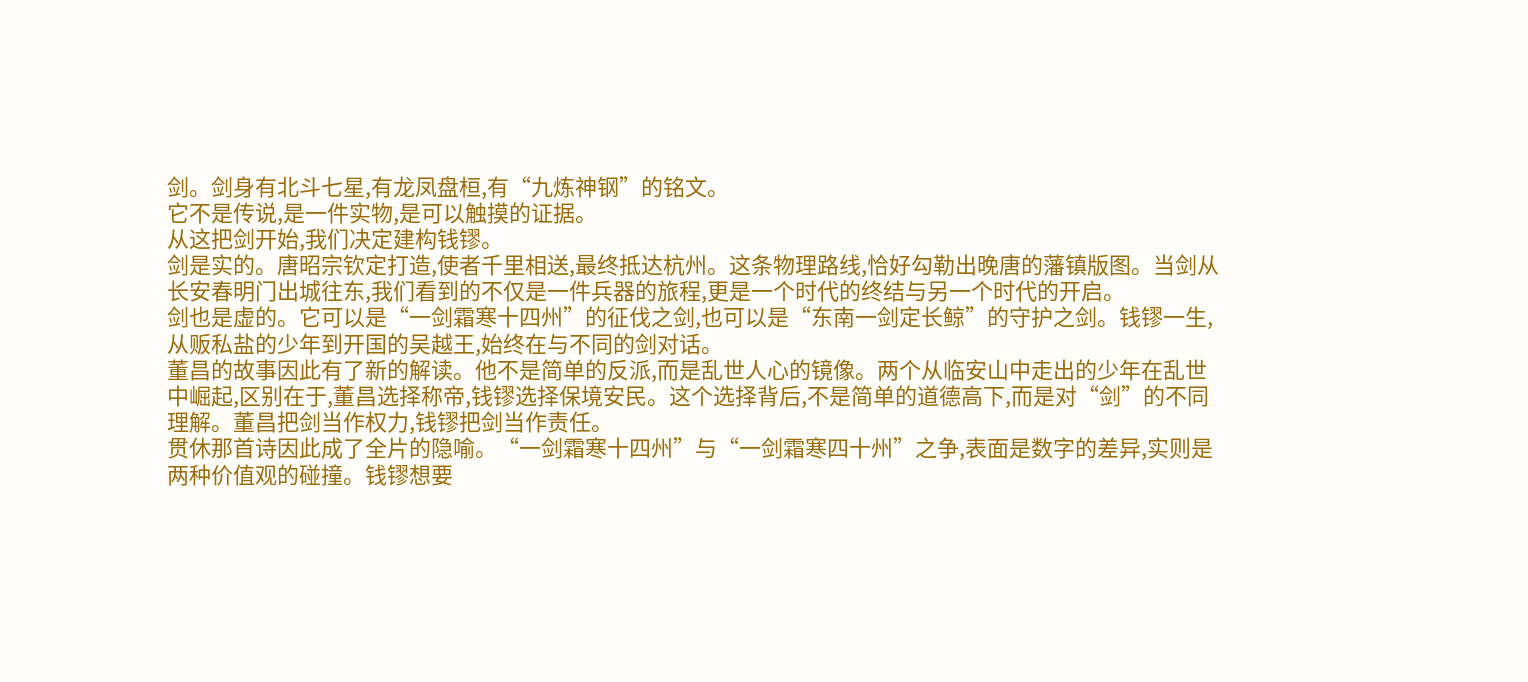剑。剑身有北斗七星,有龙凤盘桓,有“九炼神钢”的铭文。
它不是传说,是一件实物,是可以触摸的证据。
从这把剑开始,我们决定建构钱镠。
剑是实的。唐昭宗钦定打造,使者千里相送,最终抵达杭州。这条物理路线,恰好勾勒出晚唐的藩镇版图。当剑从长安春明门出城往东,我们看到的不仅是一件兵器的旅程,更是一个时代的终结与另一个时代的开启。
剑也是虚的。它可以是“一剑霜寒十四州”的征伐之剑,也可以是“东南一剑定长鲸”的守护之剑。钱镠一生,从贩私盐的少年到开国的吴越王,始终在与不同的剑对话。
董昌的故事因此有了新的解读。他不是简单的反派,而是乱世人心的镜像。两个从临安山中走出的少年在乱世中崛起,区别在于,董昌选择称帝,钱镠选择保境安民。这个选择背后,不是简单的道德高下,而是对“剑”的不同理解。董昌把剑当作权力,钱镠把剑当作责任。
贯休那首诗因此成了全片的隐喻。“一剑霜寒十四州”与“一剑霜寒四十州”之争,表面是数字的差异,实则是两种价值观的碰撞。钱镠想要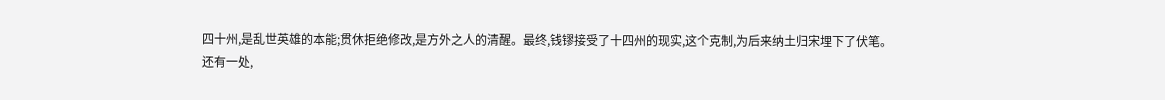四十州,是乱世英雄的本能;贯休拒绝修改,是方外之人的清醒。最终,钱镠接受了十四州的现实,这个克制,为后来纳土归宋埋下了伏笔。
还有一处,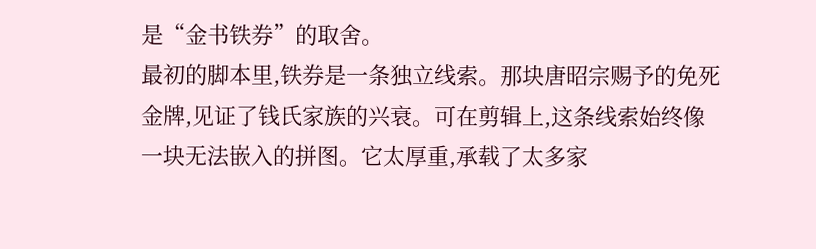是“金书铁券”的取舍。
最初的脚本里,铁券是一条独立线索。那块唐昭宗赐予的免死金牌,见证了钱氏家族的兴衰。可在剪辑上,这条线索始终像一块无法嵌入的拼图。它太厚重,承载了太多家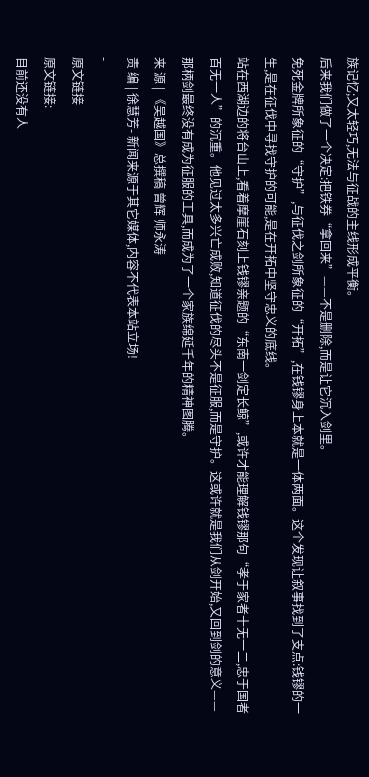族记忆;又太轻巧,无法与征战的主线形成平衡。
后来我们做了一个决定:把铁券“拿回来”——不是删除,而是让它沉入剑里。
免死金牌所象征的“守护”,与征伐之剑所象征的“开拓”,在钱镠身上本就是一体两面。这个发现让叙事找到了支点:钱镠的一生,是在征伐中寻找守护的可能,是在开拓中坚守忠义的底线。
站在西湖边的将台山上,看着摩崖石刻上钱镠亲题的“东南一剑定长鲸”,或许才能理解钱镠那句“孝于家者十无一二,忠于国者百无一人”的沉重。他见过太多兴亡成败,知道征伐的尽头不是征服,而是守护。这或许就是我们从剑开始,又回到剑的意义——那柄剑最终没有成为征服的工具,而成为了一个家族绵延千年的精神图腾。
来 源 | 《吴越国》总撰稿 曾辉 师永涛
责 编 | 徐慧芳- 新闻来源于其它媒体,内容不代表本站立场!
-
原文链接
原文链接:
目前还没有人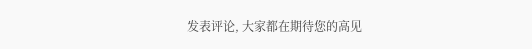发表评论, 大家都在期待您的高见